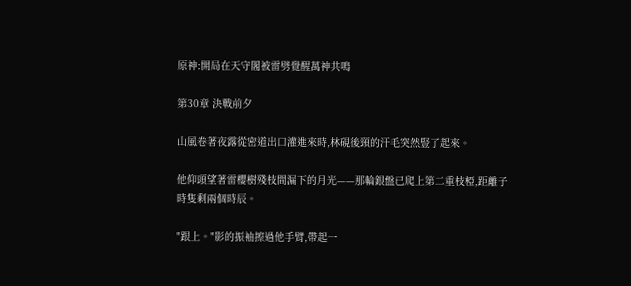原神:開局在天守閣被雷劈覺醒萬神共鳴

第30章 決戰前夕

山風卷著夜露從密道出口灌進來時,林硯後頸的汗毛突然豎了起來。

他仰頭望著雷櫻樹殘枝間漏下的月光——那輪銀盤已爬上第二重枝椏,距離子時隻剩兩個時辰。

"跟上。"影的振袖擦過他手臂,帶起一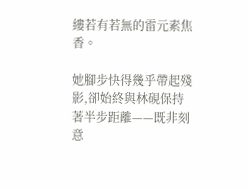縷若有若無的雷元素焦香。

她腳步快得幾乎帶起殘影,卻始終與林硯保持著半步距離——既非刻意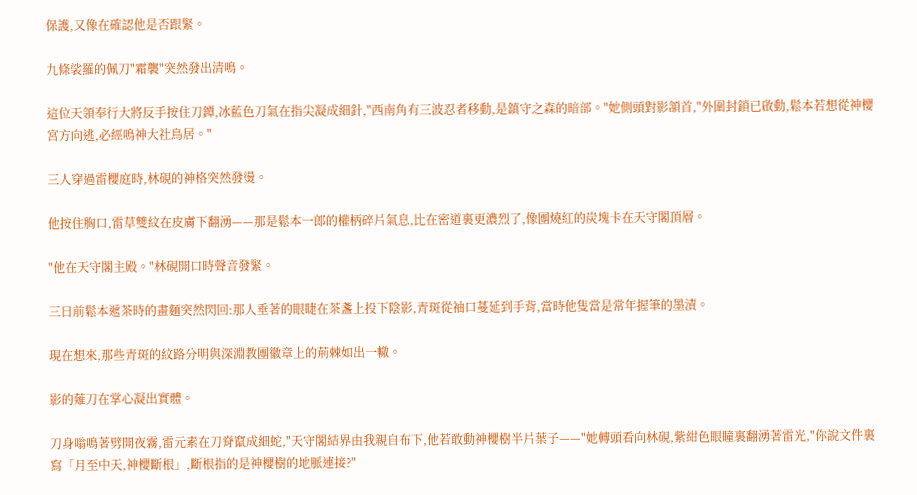保護,又像在確認他是否跟緊。

九條裟羅的佩刀"霜襲"突然發出清鳴。

這位天領奉行大將反手按住刀鐔,冰藍色刀氣在指尖凝成細針,"西南角有三波忍者移動,是鎮守之森的暗部。"她側頭對影頷首,"外圍封鎖已啟動,鬆本若想從神櫻宮方向逃,必經鳴神大社鳥居。"

三人穿過雷櫻庭時,林硯的神格突然發燙。

他按住胸口,雷草雙紋在皮膚下翻湧——那是鬆本一郎的權柄碎片氣息,比在密道裏更濃烈了,像團燒紅的炭塊卡在天守閣頂層。

"他在天守閣主殿。"林硯開口時聲音發緊。

三日前鬆本遞茶時的畫麵突然閃回:那人垂著的眼睫在茶盞上投下陰影,青斑從袖口蔓延到手背,當時他隻當是常年握筆的墨漬。

現在想來,那些青斑的紋路分明與深淵教團徽章上的荊棘如出一轍。

影的薙刀在掌心凝出實體。

刀身嗡鳴著劈開夜霧,雷元素在刀脊竄成細蛇,"天守閣結界由我親自布下,他若敢動神櫻樹半片葉子——"她轉頭看向林硯,紫紺色眼瞳裏翻湧著雷光,"你說文件裏寫「月至中天,神櫻斷根」,斷根指的是神櫻樹的地脈連接?"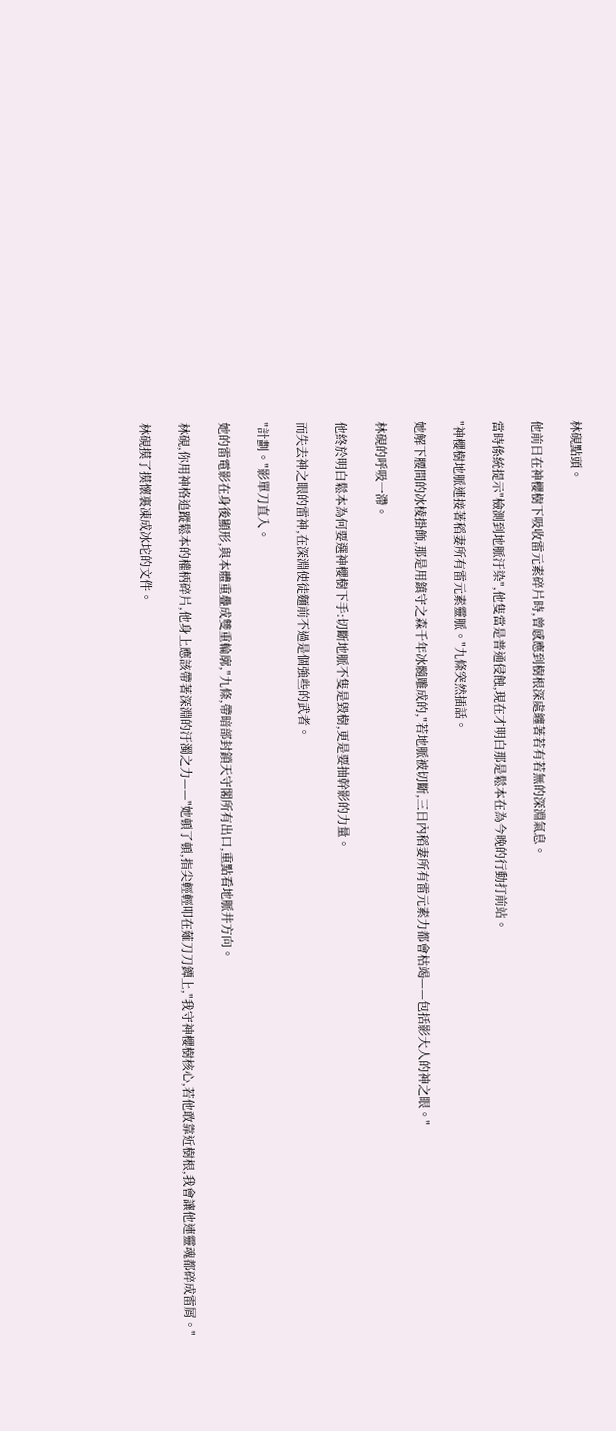林硯點頭。

他前日在神櫻樹下吸收雷元素碎片時,曾感應到樹根深處纏著若有若無的深淵氣息。

當時係統提示"檢測到地脈汙染",他隻當是普通侵蝕,現在才明白那是鬆本在為今晚的行動打前站。

"神櫻樹地脈連接著稻妻所有雷元素靈脈。"九條突然插話。

她解下腰間的冰棱掛飾,那是用鎮守之森千年冰髓雕成的,"若地脈被切斷,三日內稻妻所有雷元素力都會枯竭——包括影大人的神之眼。"

林硯的呼吸一滯。

他終於明白鬆本為何要選神櫻樹下手:切斷地脈不隻是毀樹,更是要抽幹影的力量。

而失去神之眼的雷神,在深淵使徒麵前不過是個強些的武者。

"計劃。"影單刀直入。

她的雷電影在身後顯形,與本體重疊成雙重輪廓,"九條,帶暗部封鎖天守閣所有出口,重點看地脈井方向。

林硯,你用神格追蹤鬆本的權柄碎片,他身上應該帶著深淵的汙濁之力——"她頓了頓,指尖輕輕叩在薙刀刀鐔上,"我守神櫻樹核心,若他敢靠近樹根,我會讓他連靈魂都碎成雷屑。"

林硯摸了摸懷裏凍成冰坨的文件。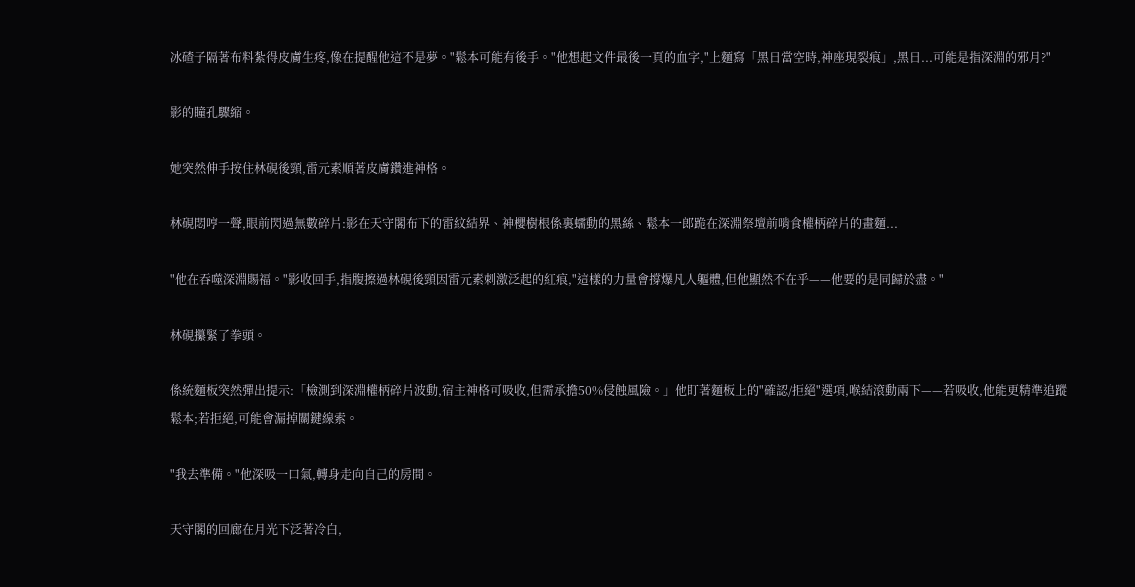冰碴子隔著布料紮得皮膚生疼,像在提醒他這不是夢。"鬆本可能有後手。"他想起文件最後一頁的血字,"上麵寫「黑日當空時,神座現裂痕」,黑日...可能是指深淵的邪月?"

影的瞳孔驟縮。

她突然伸手按住林硯後頸,雷元素順著皮膚鑽進神格。

林硯悶哼一聲,眼前閃過無數碎片:影在天守閣布下的雷紋結界、神櫻樹根係裏蠕動的黑絲、鬆本一郎跪在深淵祭壇前啃食權柄碎片的畫麵...

"他在吞噬深淵賜福。"影收回手,指腹擦過林硯後頸因雷元素刺激泛起的紅痕,"這樣的力量會撐爆凡人軀體,但他顯然不在乎——他要的是同歸於盡。"

林硯攥緊了拳頭。

係統麵板突然彈出提示:「檢測到深淵權柄碎片波動,宿主神格可吸收,但需承擔50%侵蝕風險。」他盯著麵板上的"確認/拒絕"選項,喉結滾動兩下——若吸收,他能更精準追蹤鬆本;若拒絕,可能會漏掉關鍵線索。

"我去準備。"他深吸一口氣,轉身走向自己的房間。

天守閣的回廊在月光下泛著冷白,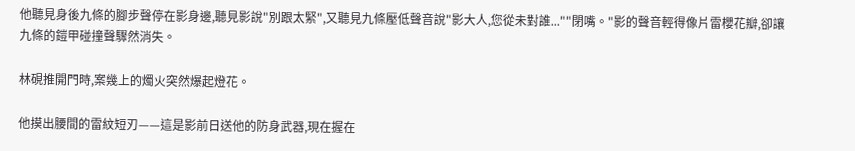他聽見身後九條的腳步聲停在影身邊,聽見影說"別跟太緊",又聽見九條壓低聲音說"影大人,您從未對誰...""閉嘴。"影的聲音輕得像片雷櫻花瓣,卻讓九條的鎧甲碰撞聲驟然消失。

林硯推開門時,案幾上的燭火突然爆起燈花。

他摸出腰間的雷紋短刃——這是影前日送他的防身武器,現在握在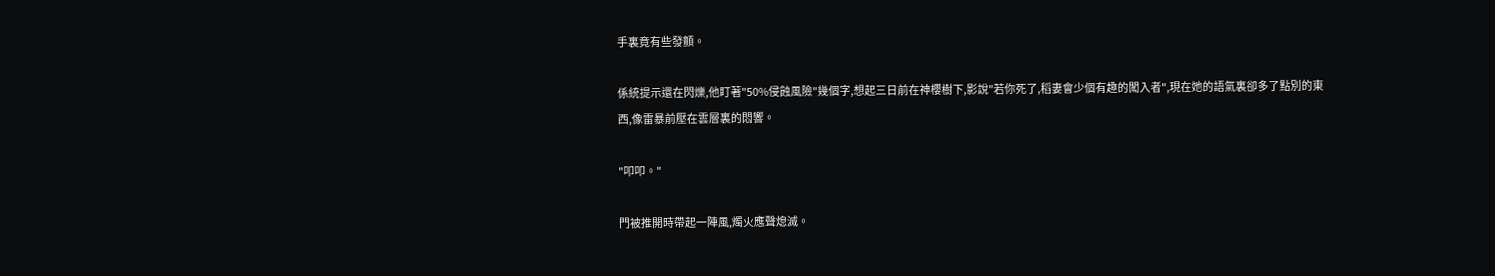手裏竟有些發顫。

係統提示還在閃爍,他盯著"50%侵蝕風險"幾個字,想起三日前在神櫻樹下,影說"若你死了,稻妻會少個有趣的闖入者",現在她的語氣裏卻多了點別的東西,像雷暴前壓在雲層裏的悶響。

"叩叩。"

門被推開時帶起一陣風,燭火應聲熄滅。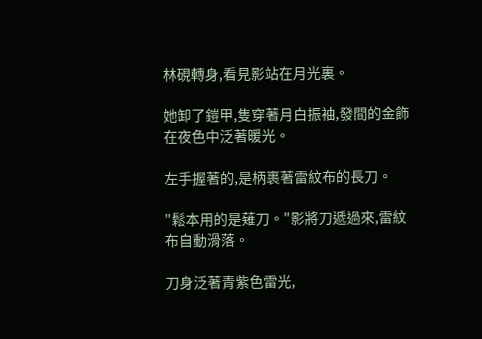林硯轉身,看見影站在月光裏。

她卸了鎧甲,隻穿著月白振袖,發間的金飾在夜色中泛著暖光。

左手握著的,是柄裹著雷紋布的長刀。

"鬆本用的是薙刀。"影將刀遞過來,雷紋布自動滑落。

刀身泛著青紫色雷光,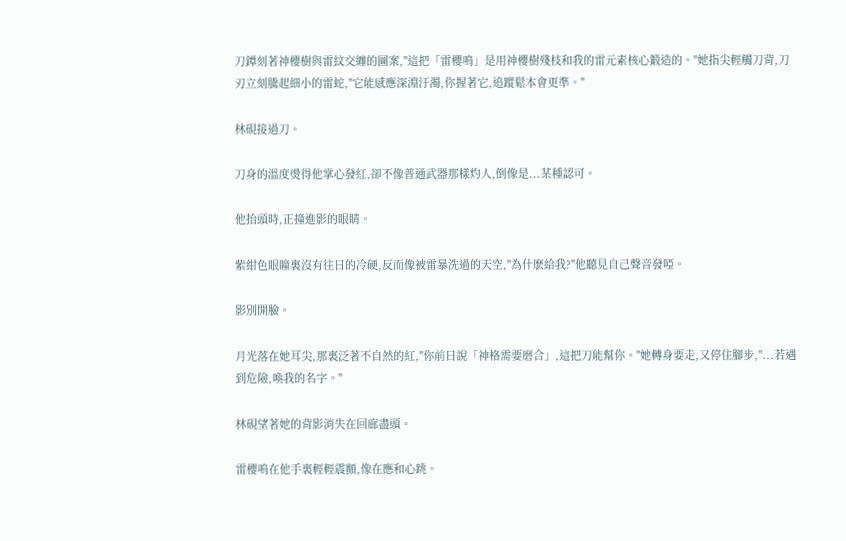刀鐔刻著神櫻樹與雷紋交纏的圖案,"這把「雷櫻鳴」是用神櫻樹殘枝和我的雷元素核心鍛造的。"她指尖輕觸刀背,刀刃立刻騰起細小的雷蛇,"它能感應深淵汙濁,你握著它,追蹤鬆本會更準。"

林硯接過刀。

刀身的溫度燙得他掌心發紅,卻不像普通武器那樣灼人,倒像是...某種認可。

他抬頭時,正撞進影的眼睛。

紫紺色眼瞳裏沒有往日的冷硬,反而像被雷暴洗過的天空,"為什麽給我?"他聽見自己聲音發啞。

影別開臉。

月光落在她耳尖,那裏泛著不自然的紅,"你前日說「神格需要磨合」,這把刀能幫你。"她轉身要走,又停住腳步,"...若遇到危險,喚我的名字。"

林硯望著她的背影消失在回廊盡頭。

雷櫻鳴在他手裏輕輕震顫,像在應和心跳。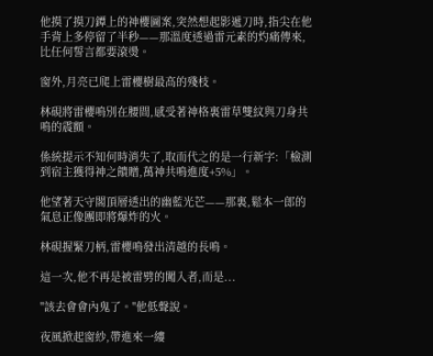他摸了摸刀鐔上的神櫻圖案,突然想起影遞刀時,指尖在他手背上多停留了半秒——那溫度透過雷元素的灼痛傳來,比任何誓言都要滾燙。

窗外,月亮已爬上雷櫻樹最高的殘枝。

林硯將雷櫻鳴別在腰間,感受著神格裏雷草雙紋與刀身共鳴的震顫。

係統提示不知何時消失了,取而代之的是一行新字:「檢測到宿主獲得神之饋贈,萬神共鳴進度+5%」。

他望著天守閣頂層透出的幽藍光芒——那裏,鬆本一郎的氣息正像團即將爆炸的火。

林硯握緊刀柄,雷櫻鳴發出清越的長鳴。

這一次,他不再是被雷劈的闖入者,而是...

"該去會會內鬼了。"他低聲說。

夜風掀起窗紗,帶進來一縷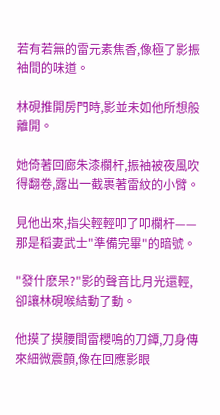若有若無的雷元素焦香,像極了影振袖間的味道。

林硯推開房門時,影並未如他所想般離開。

她倚著回廊朱漆欄杆,振袖被夜風吹得翻卷,露出一截裹著雷紋的小臂。

見他出來,指尖輕輕叩了叩欄杆——那是稻妻武士"準備完畢"的暗號。

"發什麽呆?"影的聲音比月光還輕,卻讓林硯喉結動了動。

他摸了摸腰間雷櫻鳴的刀鐔,刀身傳來細微震顫,像在回應影眼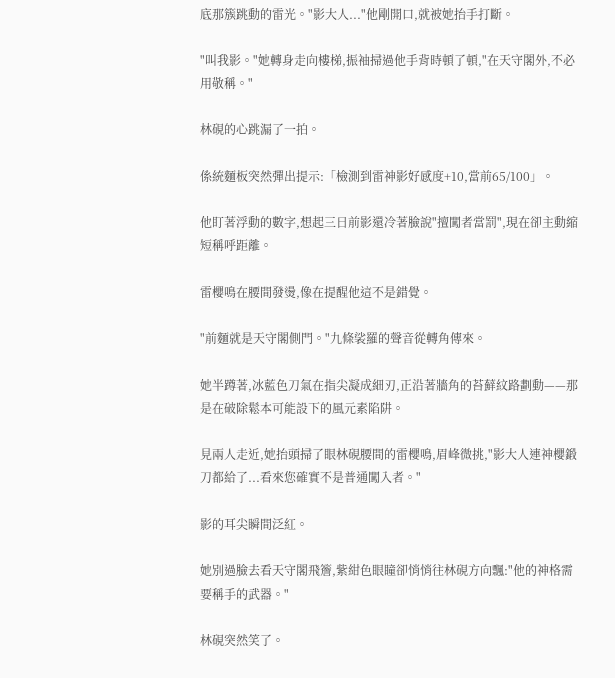底那簇跳動的雷光。"影大人..."他剛開口,就被她抬手打斷。

"叫我影。"她轉身走向樓梯,振袖掃過他手背時頓了頓,"在天守閣外,不必用敬稱。"

林硯的心跳漏了一拍。

係統麵板突然彈出提示:「檢測到雷神影好感度+10,當前65/100」。

他盯著浮動的數字,想起三日前影還冷著臉說"擅闖者當罰",現在卻主動縮短稱呼距離。

雷櫻鳴在腰間發燙,像在提醒他這不是錯覺。

"前麵就是天守閣側門。"九條裟羅的聲音從轉角傳來。

她半蹲著,冰藍色刀氣在指尖凝成細刃,正沿著牆角的苔蘚紋路劃動——那是在破除鬆本可能設下的風元素陷阱。

見兩人走近,她抬頭掃了眼林硯腰間的雷櫻鳴,眉峰微挑,"影大人連神櫻鍛刀都給了...看來您確實不是普通闖入者。"

影的耳尖瞬間泛紅。

她別過臉去看天守閣飛簷,紫紺色眼瞳卻悄悄往林硯方向飄:"他的神格需要稱手的武器。"

林硯突然笑了。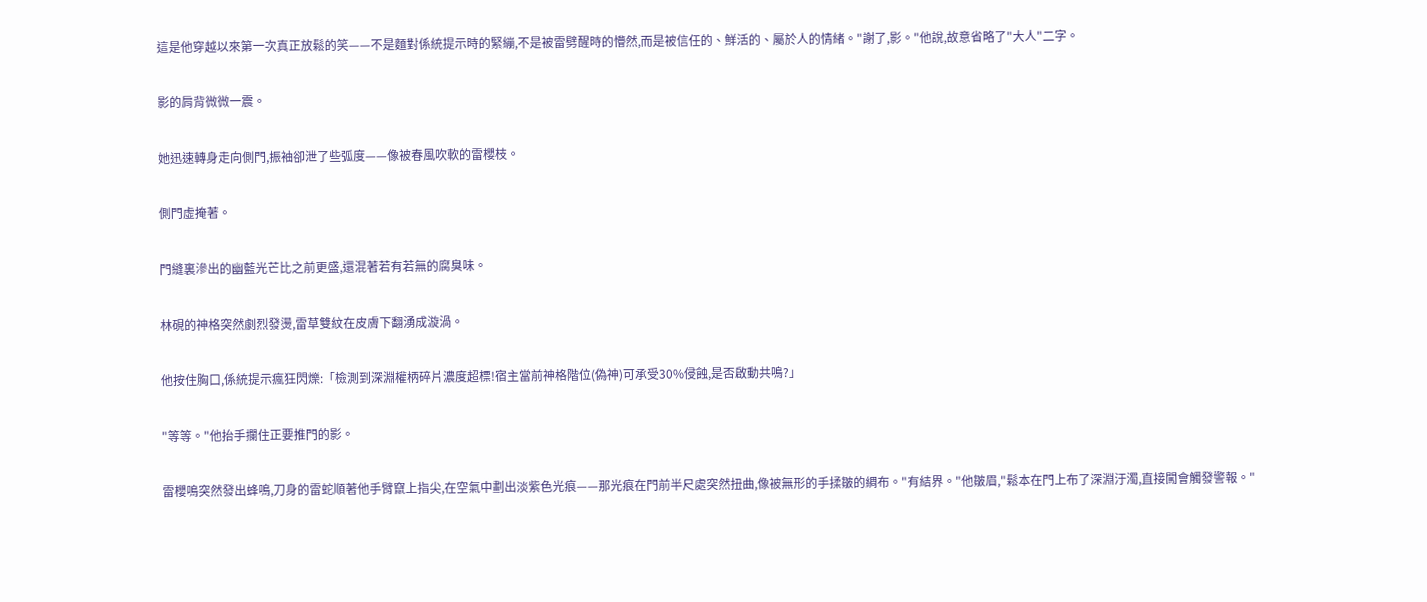這是他穿越以來第一次真正放鬆的笑——不是麵對係統提示時的緊繃,不是被雷劈醒時的懵然,而是被信任的、鮮活的、屬於人的情緒。"謝了,影。"他說,故意省略了"大人"二字。

影的肩背微微一震。

她迅速轉身走向側門,振袖卻泄了些弧度——像被春風吹軟的雷櫻枝。

側門虛掩著。

門縫裏滲出的幽藍光芒比之前更盛,還混著若有若無的腐臭味。

林硯的神格突然劇烈發燙,雷草雙紋在皮膚下翻湧成漩渦。

他按住胸口,係統提示瘋狂閃爍:「檢測到深淵權柄碎片濃度超標!宿主當前神格階位(偽神)可承受30%侵蝕,是否啟動共鳴?」

"等等。"他抬手攔住正要推門的影。

雷櫻鳴突然發出蜂鳴,刀身的雷蛇順著他手臂竄上指尖,在空氣中劃出淡紫色光痕——那光痕在門前半尺處突然扭曲,像被無形的手揉皺的綢布。"有結界。"他皺眉,"鬆本在門上布了深淵汙濁,直接闖會觸發警報。"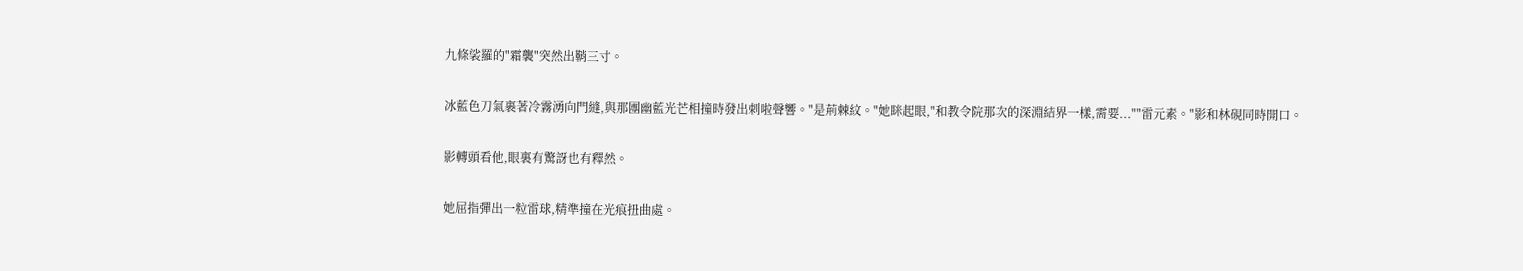九條裟羅的"霜襲"突然出鞘三寸。

冰藍色刀氣裹著冷霧湧向門縫,與那團幽藍光芒相撞時發出刺啦聲響。"是荊棘紋。"她眯起眼,"和教令院那次的深淵結界一樣,需要...""雷元素。"影和林硯同時開口。

影轉頭看他,眼裏有驚訝也有釋然。

她屈指彈出一粒雷球,精準撞在光痕扭曲處。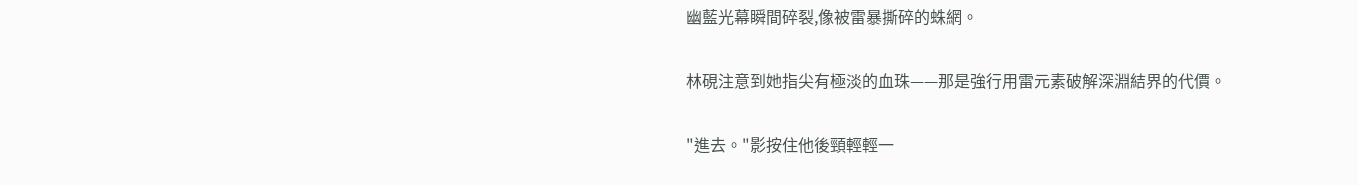幽藍光幕瞬間碎裂,像被雷暴撕碎的蛛網。

林硯注意到她指尖有極淡的血珠——那是強行用雷元素破解深淵結界的代價。

"進去。"影按住他後頸輕輕一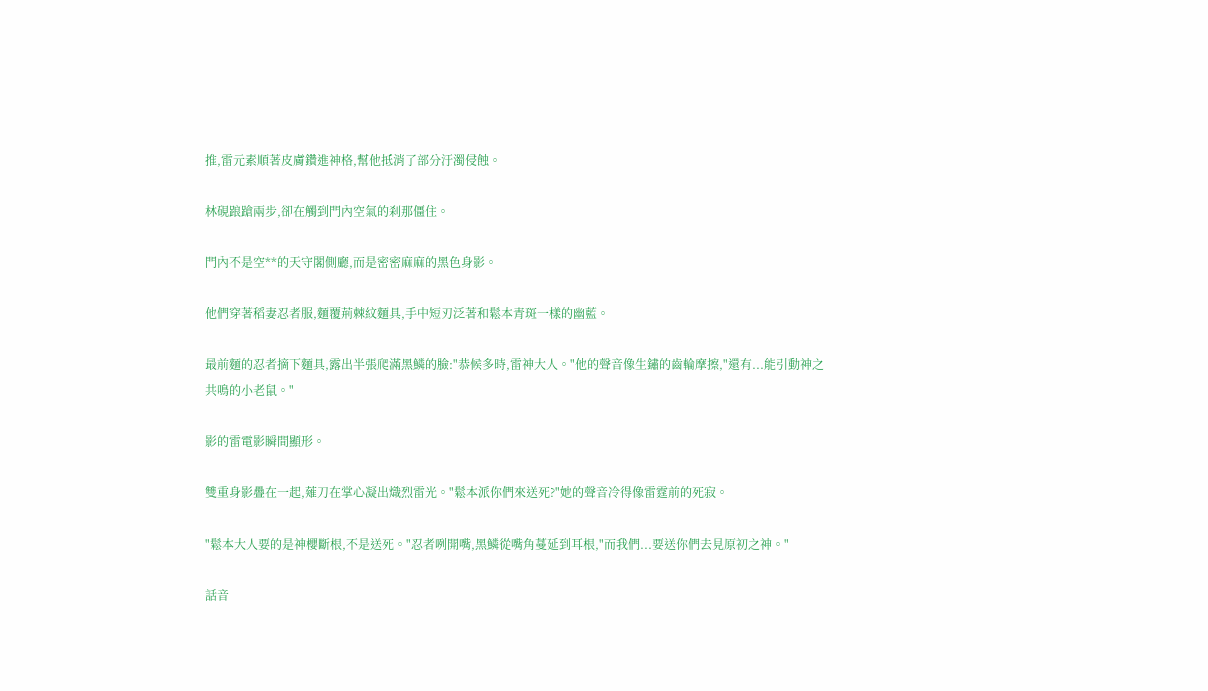推,雷元素順著皮膚鑽進神格,幫他抵消了部分汙濁侵蝕。

林硯踉蹌兩步,卻在觸到門內空氣的刹那僵住。

門內不是空**的天守閣側廳,而是密密麻麻的黑色身影。

他們穿著稻妻忍者服,麵覆荊棘紋麵具,手中短刃泛著和鬆本青斑一樣的幽藍。

最前麵的忍者摘下麵具,露出半張爬滿黑鱗的臉:"恭候多時,雷神大人。"他的聲音像生鏽的齒輪摩擦,"還有...能引動神之共鳴的小老鼠。"

影的雷電影瞬間顯形。

雙重身影疊在一起,薙刀在掌心凝出熾烈雷光。"鬆本派你們來送死?"她的聲音冷得像雷霆前的死寂。

"鬆本大人要的是神櫻斷根,不是送死。"忍者咧開嘴,黑鱗從嘴角蔓延到耳根,"而我們...要送你們去見原初之神。"

話音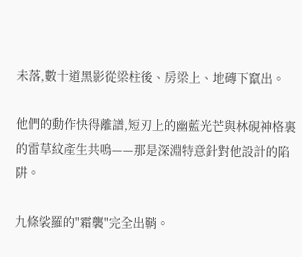未落,數十道黑影從梁柱後、房梁上、地磚下竄出。

他們的動作快得離譜,短刃上的幽藍光芒與林硯神格裏的雷草紋產生共鳴——那是深淵特意針對他設計的陷阱。

九條裟羅的"霜襲"完全出鞘。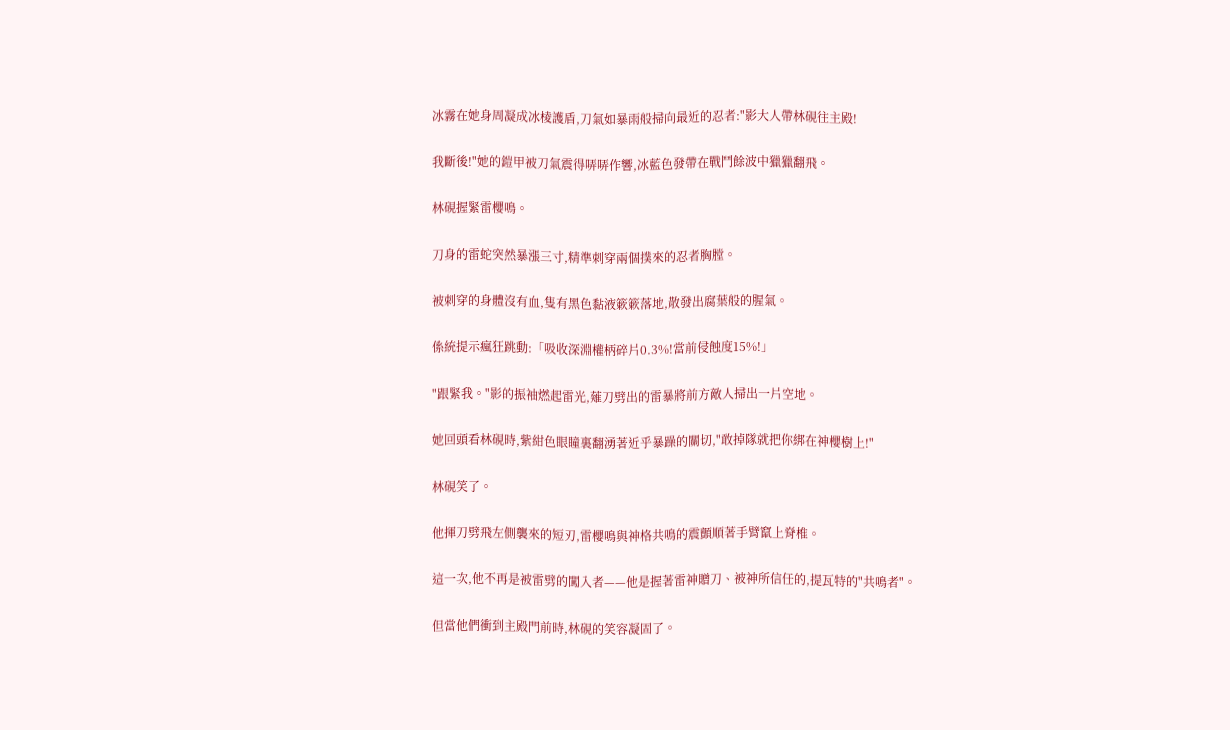冰霧在她身周凝成冰棱護盾,刀氣如暴雨般掃向最近的忍者:"影大人帶林硯往主殿!

我斷後!"她的鎧甲被刀氣震得哢哢作響,冰藍色發帶在戰鬥餘波中獵獵翻飛。

林硯握緊雷櫻鳴。

刀身的雷蛇突然暴漲三寸,精準刺穿兩個撲來的忍者胸膛。

被刺穿的身體沒有血,隻有黑色黏液簌簌落地,散發出腐葉般的腥氣。

係統提示瘋狂跳動:「吸收深淵權柄碎片0.3%!當前侵蝕度15%!」

"跟緊我。"影的振袖燃起雷光,薙刀劈出的雷暴將前方敵人掃出一片空地。

她回頭看林硯時,紫紺色眼瞳裏翻湧著近乎暴躁的關切,"敢掉隊就把你綁在神櫻樹上!"

林硯笑了。

他揮刀劈飛左側襲來的短刃,雷櫻鳴與神格共鳴的震顫順著手臂竄上脊椎。

這一次,他不再是被雷劈的闖入者——他是握著雷神贈刀、被神所信任的,提瓦特的"共鳴者"。

但當他們衝到主殿門前時,林硯的笑容凝固了。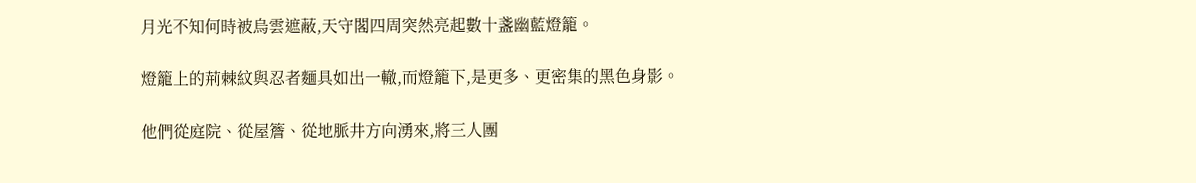月光不知何時被烏雲遮蔽,天守閣四周突然亮起數十盞幽藍燈籠。

燈籠上的荊棘紋與忍者麵具如出一轍,而燈籠下,是更多、更密集的黑色身影。

他們從庭院、從屋簷、從地脈井方向湧來,將三人團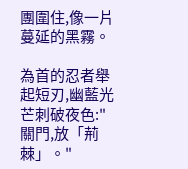團圍住,像一片蔓延的黑霧。

為首的忍者舉起短刃,幽藍光芒刺破夜色:"關門,放「荊棘」。"